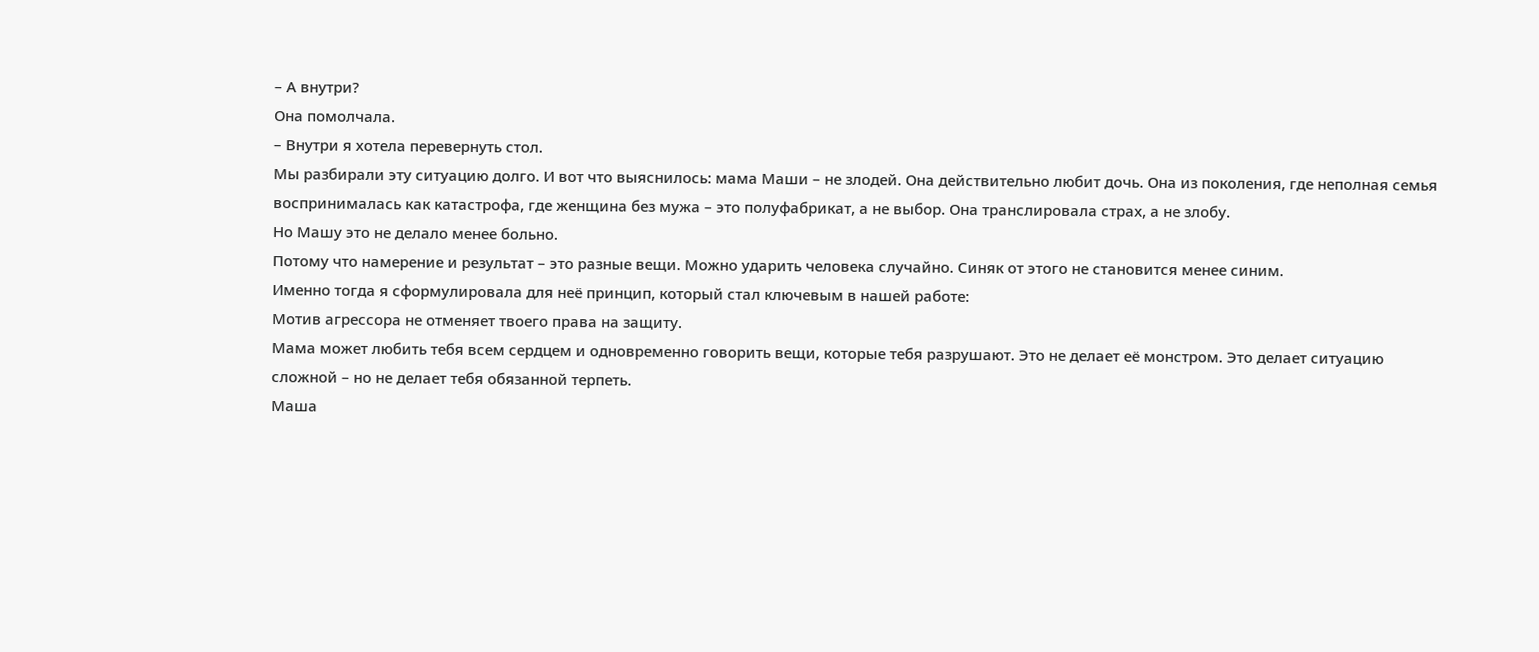– А внутри?
Она помолчала.
– Внутри я хотела перевернуть стол.
Мы разбирали эту ситуацию долго. И вот что выяснилось: мама Маши – не злодей. Она действительно любит дочь. Она из поколения, где неполная семья воспринималась как катастрофа, где женщина без мужа – это полуфабрикат, а не выбор. Она транслировала страх, а не злобу.
Но Машу это не делало менее больно.
Потому что намерение и результат – это разные вещи. Можно ударить человека случайно. Синяк от этого не становится менее синим.
Именно тогда я сформулировала для неё принцип, который стал ключевым в нашей работе:
Мотив агрессора не отменяет твоего права на защиту.
Мама может любить тебя всем сердцем и одновременно говорить вещи, которые тебя разрушают. Это не делает её монстром. Это делает ситуацию сложной – но не делает тебя обязанной терпеть.
Маша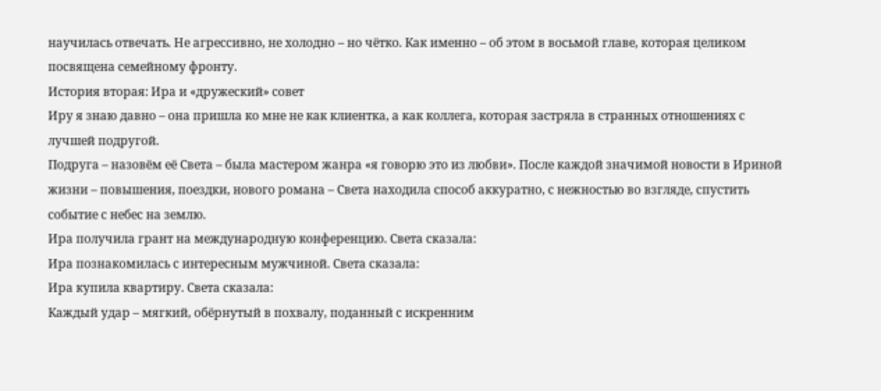научилась отвечать. Не агрессивно, не холодно – но чётко. Как именно – об этом в восьмой главе, которая целиком посвящена семейному фронту.
История вторая: Ира и «дружеский» совет
Иру я знаю давно – она пришла ко мне не как клиентка, а как коллега, которая застряла в странных отношениях с лучшей подругой.
Подруга – назовём её Света – была мастером жанра «я говорю это из любви». После каждой значимой новости в Ириной жизни – повышения, поездки, нового романа – Света находила способ аккуратно, с нежностью во взгляде, спустить событие с небес на землю.
Ира получила грант на международную конференцию. Света сказала:
Ира познакомилась с интересным мужчиной. Света сказала:
Ира купила квартиру. Света сказала:
Каждый удар – мягкий, обёрнутый в похвалу, поданный с искренним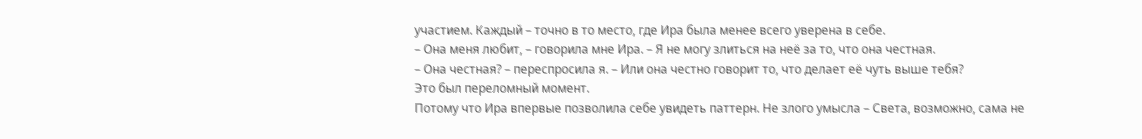участием. Каждый – точно в то место, где Ира была менее всего уверена в себе.
– Она меня любит, – говорила мне Ира. – Я не могу злиться на неё за то, что она честная.
– Она честная? – переспросила я. – Или она честно говорит то, что делает её чуть выше тебя?
Это был переломный момент.
Потому что Ира впервые позволила себе увидеть паттерн. Не злого умысла – Света, возможно, сама не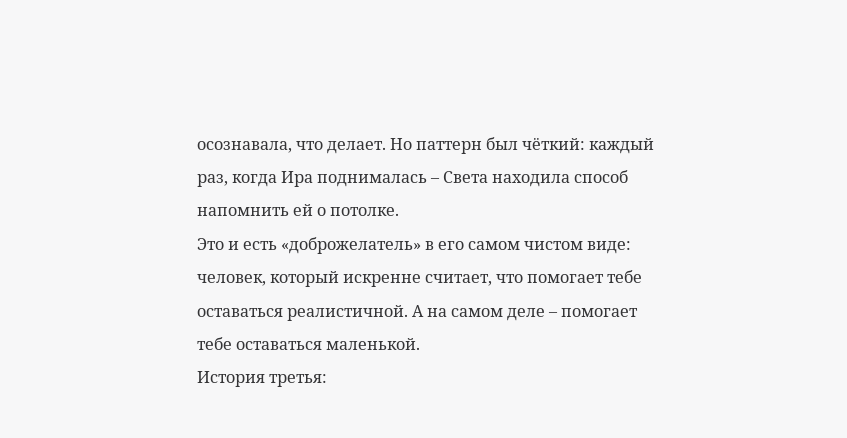осознавала, что делает. Но паттерн был чёткий: каждый раз, когда Ира поднималась – Света находила способ напомнить ей о потолке.
Это и есть «доброжелатель» в его самом чистом виде: человек, который искренне считает, что помогает тебе оставаться реалистичной. А на самом деле – помогает тебе оставаться маленькой.
История третья: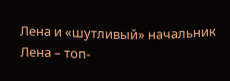Лена и «шутливый» начальник
Лена – топ-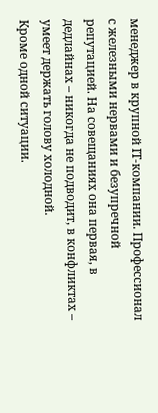менеджер в крупной IT-компании. Профессионал с железными нервами и безупречной репутацией. На совещаниях она первая, в дедлайнах – никогда не подводит, в конфликтах – умеет держать голову холодной.
Кроме одной ситуации.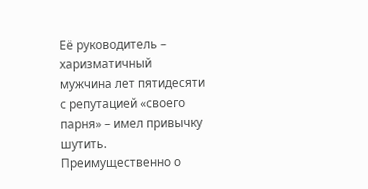Её руководитель – харизматичный мужчина лет пятидесяти с репутацией «своего парня» – имел привычку шутить. Преимущественно о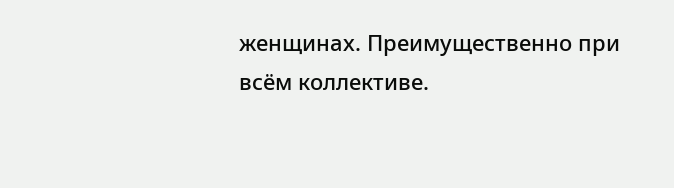женщинах. Преимущественно при всём коллективе.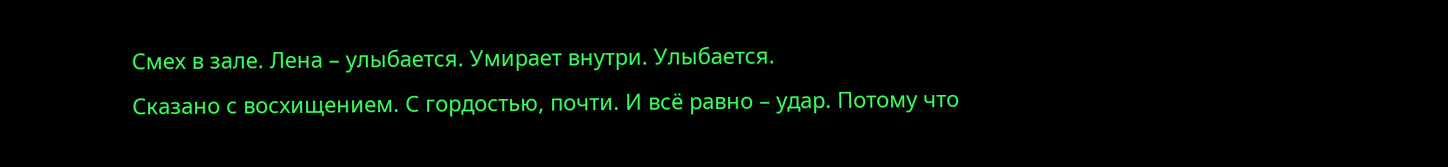Смех в зале. Лена – улыбается. Умирает внутри. Улыбается.
Сказано с восхищением. С гордостью, почти. И всё равно – удар. Потому что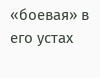«боевая» в его устах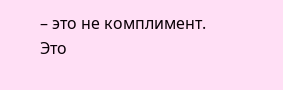– это не комплимент. Это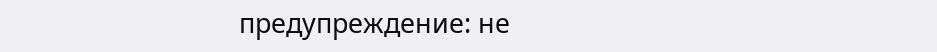предупреждение: не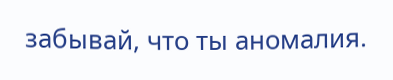забывай, что ты аномалия.